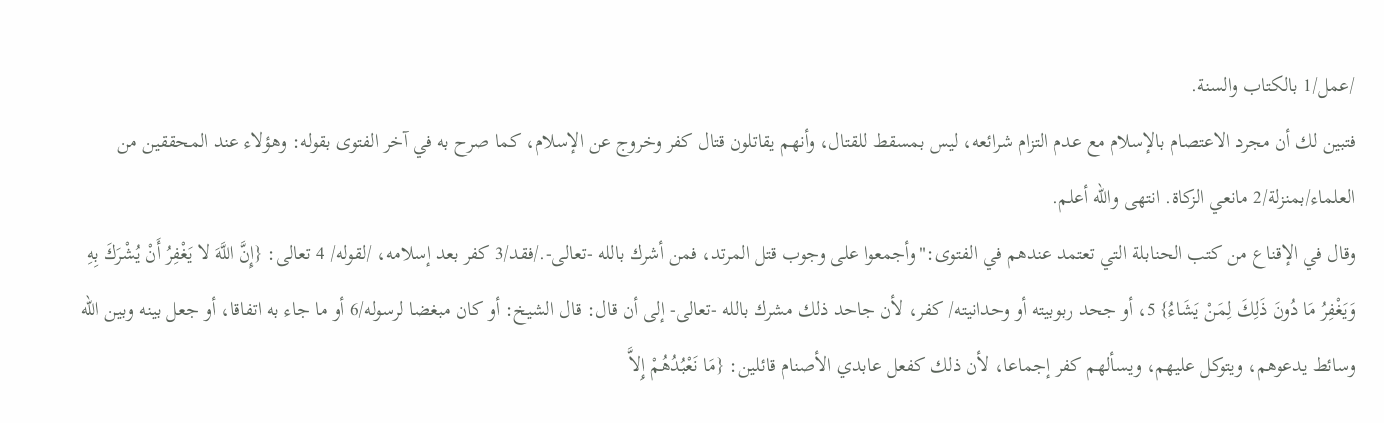/عمل/1 بالكتاب والسنة.
فتبين لك أن مجرد الاعتصام بالإسلام مع عدم التزام شرائعه، ليس بمسقط للقتال، وأنهم يقاتلون قتال كفر وخروج عن الإسلام، كما صرح به في آخر الفتوى بقوله: وهؤلاء عند المحققين من العلماء/بمنزلة/2 مانعي الزكاة. انتهى والله أعلم.
وقال في الإقناع من كتب الحنابلة التي تعتمد عندهم في الفتوى:"وأجمعوا على وجوب قتل المرتد، فمن أشرك بالله -تعالى-./فقد/3 كفر بعد إسلامه، /لقوله/ 4 تعالى: {إِنَّ اللَّهَ لا يَغْفِرُ أَنْ يُشْرَكَ بِهِ وَيَغْفِرُ مَا دُونَ ذَلِكَ لِمَنْ يَشَاءُ} 5، أو جحد ربوبيته أو وحدانيته/ كفر، لأن جاحد ذلك مشرك بالله -تعالى- إلى أن قال: قال الشيخ: أو كان مبغضا لرسوله/6 أو ما جاء به اتفاقا، أو جعل بينه وبين الله وسائط يدعوهم، ويتوكل عليهم، ويسألهم كفر إجماعا، لأن ذلك كفعل عابدي الأصنام قائلين: {مَا نَعْبُدُهُمْ إِلاَّ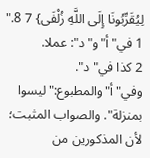لِيُقَرِّبُونَا إِلَى اللَّهِ زُلْفَى} 7 8."
1 في"أ"و"د": عملا.
2 كذا في"د". وفي"أ"والمطبوع:"ليسوا بمنزلة". والصواب المثبت؛ لأن المذكورين من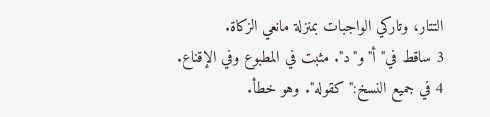التتار، وتاركي الواجبات بمنزلة مانعي الزكاة.
3 ساقط في"أ"و"د". مثبت في المطبوع وفي الإقناع.
4 في جميع النسخ:"كقوله". وهو خطأ.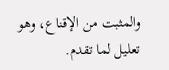والمثبت من الإقناع، وهو تعليل لما تقدم.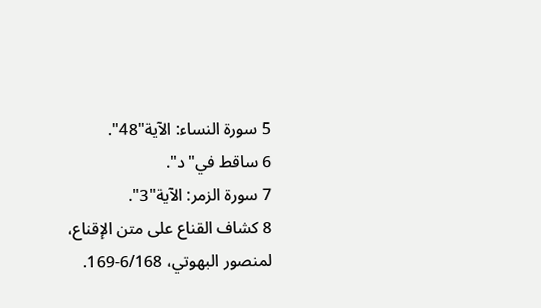5 سورة النساء: الآية"48".
6 ساقط في"د".
7 سورة الزمر: الآية"3".
8 كشاف القناع على متن الإقناع، لمنصور البهوتي، 6/168-169.